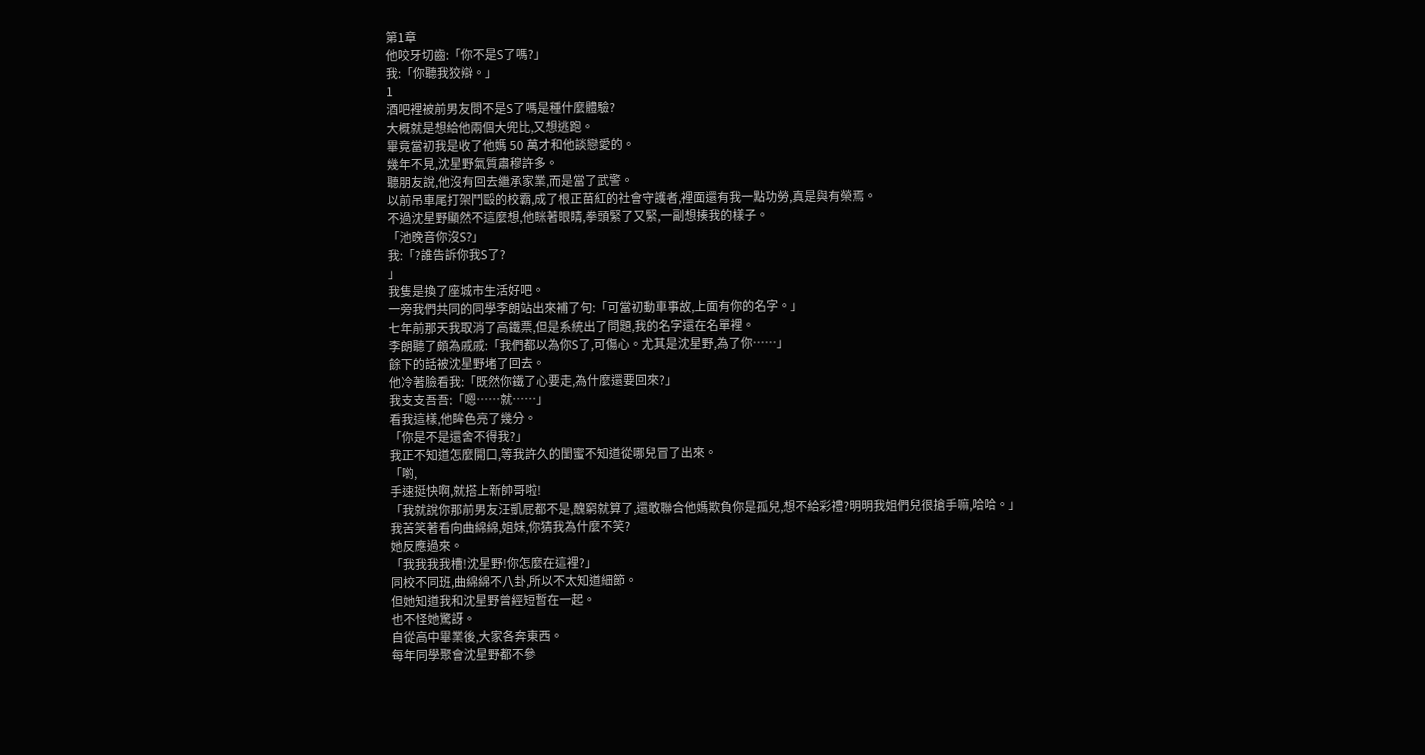第1章
他咬牙切齒:「你不是S了嗎?」
我:「你聽我狡辯。」
1
酒吧裡被前男友問不是S了嗎是種什麼體驗?
大概就是想給他兩個大兜比,又想逃跑。
畢竟當初我是收了他媽 50 萬才和他談戀愛的。
幾年不見,沈星野氣質肅穆許多。
聽朋友說,他沒有回去繼承家業,而是當了武警。
以前吊車尾打架鬥毆的校霸,成了根正苗紅的社會守護者,裡面還有我一點功勞,真是與有榮焉。
不過沈星野顯然不這麼想,他眯著眼睛,拳頭緊了又緊,一副想揍我的樣子。
「池晚音你沒S?」
我:「?誰告訴你我S了?
」
我隻是換了座城市生活好吧。
一旁我們共同的同學李朗站出來補了句:「可當初動車事故,上面有你的名字。」
七年前那天我取消了高鐵票,但是系統出了問題,我的名字還在名單裡。
李朗聽了頗為戚戚:「我們都以為你S了,可傷心。尤其是沈星野,為了你……」
餘下的話被沈星野堵了回去。
他冷著臉看我:「既然你鐵了心要走,為什麼還要回來?」
我支支吾吾:「嗯……就……」
看我這樣,他眸色亮了幾分。
「你是不是還舍不得我?」
我正不知道怎麼開口,等我許久的閨蜜不知道從哪兒冒了出來。
「喲,
手速挺快啊,就搭上新帥哥啦!
「我就說你那前男友汪凱屁都不是,醜窮就算了,還敢聯合他媽欺負你是孤兒,想不給彩禮?明明我姐們兒很搶手嘛,哈哈。」
我苦笑著看向曲綿綿,姐妹,你猜我為什麼不笑?
她反應過來。
「我我我我槽!沈星野!你怎麼在這裡?」
同校不同班,曲綿綿不八卦,所以不太知道細節。
但她知道我和沈星野曾經短暫在一起。
也不怪她驚訝。
自從高中畢業後,大家各奔東西。
每年同學聚會沈星野都不參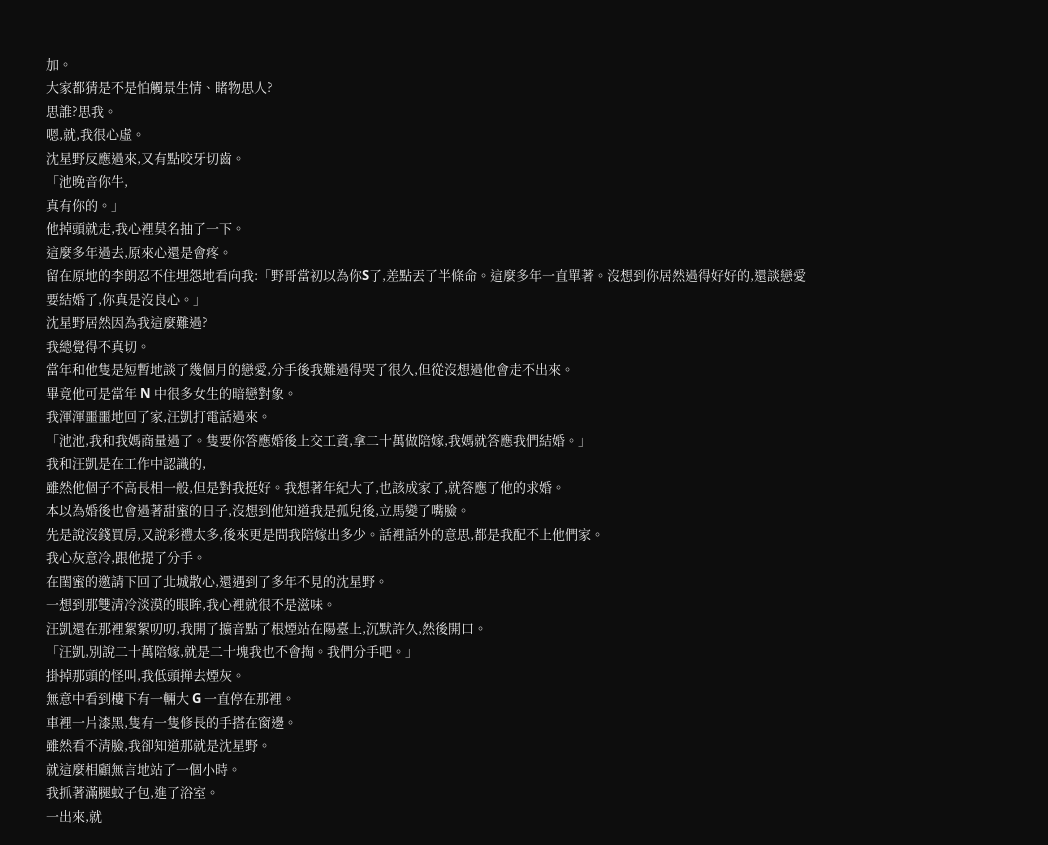加。
大家都猜是不是怕觸景生情、睹物思人?
思誰?思我。
嗯,就,我很心虛。
沈星野反應過來,又有點咬牙切齒。
「池晚音你牛,
真有你的。」
他掉頭就走,我心裡莫名抽了一下。
這麼多年過去,原來心還是會疼。
留在原地的李朗忍不住埋怨地看向我:「野哥當初以為你S了,差點丟了半條命。這麼多年一直單著。沒想到你居然過得好好的,還談戀愛要結婚了,你真是沒良心。」
沈星野居然因為我這麼難過?
我總覺得不真切。
當年和他隻是短暫地談了幾個月的戀愛,分手後我難過得哭了很久,但從沒想過他會走不出來。
畢竟他可是當年 N 中很多女生的暗戀對象。
我渾渾噩噩地回了家,汪凱打電話過來。
「池池,我和我媽商量過了。隻要你答應婚後上交工資,拿二十萬做陪嫁,我媽就答應我們結婚。」
我和汪凱是在工作中認識的,
雖然他個子不高長相一般,但是對我挺好。我想著年紀大了,也該成家了,就答應了他的求婚。
本以為婚後也會過著甜蜜的日子,沒想到他知道我是孤兒後,立馬變了嘴臉。
先是說沒錢買房,又說彩禮太多,後來更是問我陪嫁出多少。話裡話外的意思,都是我配不上他們家。
我心灰意冷,跟他提了分手。
在閨蜜的邀請下回了北城散心,還遇到了多年不見的沈星野。
一想到那雙清冷淡漠的眼眸,我心裡就很不是滋味。
汪凱還在那裡絮絮叨叨,我開了擴音點了根煙站在陽臺上,沉默許久,然後開口。
「汪凱,別說二十萬陪嫁,就是二十塊我也不會掏。我們分手吧。」
掛掉那頭的怪叫,我低頭掸去煙灰。
無意中看到樓下有一輛大 G 一直停在那裡。
車裡一片漆黑,隻有一隻修長的手搭在窗邊。
雖然看不清臉,我卻知道那就是沈星野。
就這麼相顧無言地站了一個小時。
我抓著滿腿蚊子包,進了浴室。
一出來,就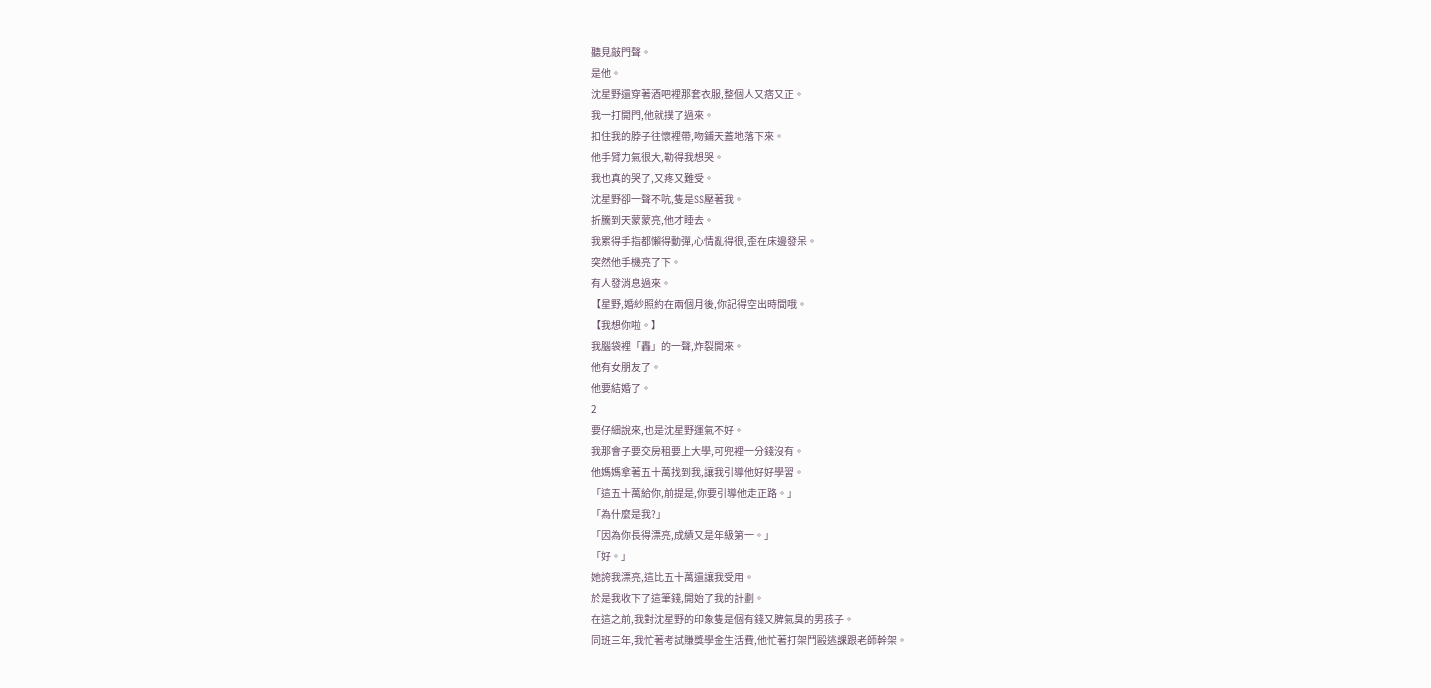聽見敲門聲。
是他。
沈星野還穿著酒吧裡那套衣服,整個人又痞又正。
我一打開門,他就撲了過來。
扣住我的脖子往懷裡帶,吻鋪天蓋地落下來。
他手臂力氣很大,勒得我想哭。
我也真的哭了,又疼又難受。
沈星野卻一聲不吭,隻是SS壓著我。
折騰到天蒙蒙亮,他才睡去。
我累得手指都懶得動彈,心情亂得很,歪在床邊發呆。
突然他手機亮了下。
有人發消息過來。
【星野,婚紗照約在兩個月後,你記得空出時間哦。
【我想你啦。】
我腦袋裡「轟」的一聲,炸裂開來。
他有女朋友了。
他要結婚了。
2
要仔細說來,也是沈星野運氣不好。
我那會子要交房租要上大學,可兜裡一分錢沒有。
他媽媽拿著五十萬找到我,讓我引導他好好學習。
「這五十萬給你,前提是,你要引導他走正路。」
「為什麼是我?」
「因為你長得漂亮,成績又是年級第一。」
「好。」
她誇我漂亮,這比五十萬還讓我受用。
於是我收下了這筆錢,開始了我的計劃。
在這之前,我對沈星野的印象隻是個有錢又脾氣臭的男孩子。
同班三年,我忙著考試賺獎學金生活費,他忙著打架鬥毆逃課跟老師幹架。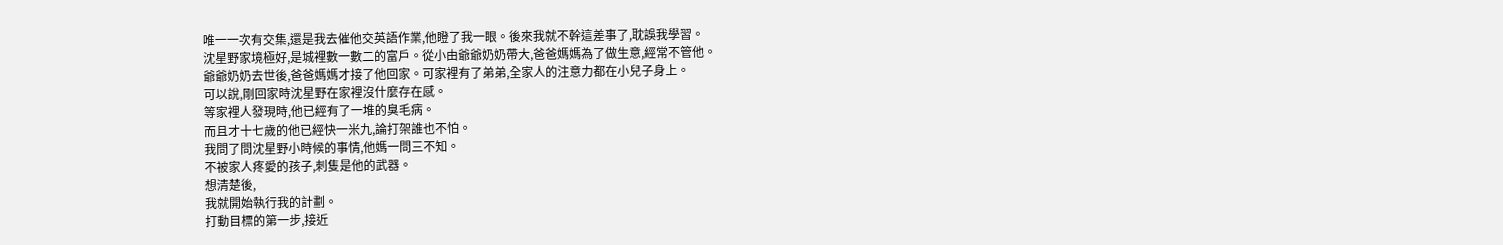唯一一次有交集,還是我去催他交英語作業,他瞪了我一眼。後來我就不幹這差事了,耽誤我學習。
沈星野家境極好,是城裡數一數二的富戶。從小由爺爺奶奶帶大,爸爸媽媽為了做生意,經常不管他。
爺爺奶奶去世後,爸爸媽媽才接了他回家。可家裡有了弟弟,全家人的注意力都在小兒子身上。
可以說,剛回家時沈星野在家裡沒什麼存在感。
等家裡人發現時,他已經有了一堆的臭毛病。
而且才十七歲的他已經快一米九,論打架誰也不怕。
我問了問沈星野小時候的事情,他媽一問三不知。
不被家人疼愛的孩子,刺隻是他的武器。
想清楚後,
我就開始執行我的計劃。
打動目標的第一步,接近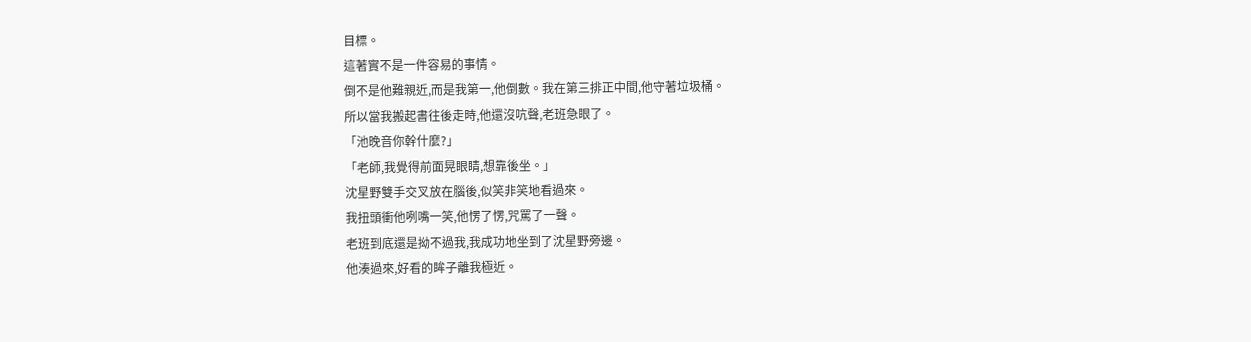目標。
這著實不是一件容易的事情。
倒不是他難親近,而是我第一,他倒數。我在第三排正中間,他守著垃圾桶。
所以當我搬起書往後走時,他還沒吭聲,老班急眼了。
「池晚音你幹什麼?」
「老師,我覺得前面晃眼睛,想靠後坐。」
沈星野雙手交叉放在腦後,似笑非笑地看過來。
我扭頭衝他咧嘴一笑,他愣了愣,咒罵了一聲。
老班到底還是拗不過我,我成功地坐到了沈星野旁邊。
他湊過來,好看的眸子離我極近。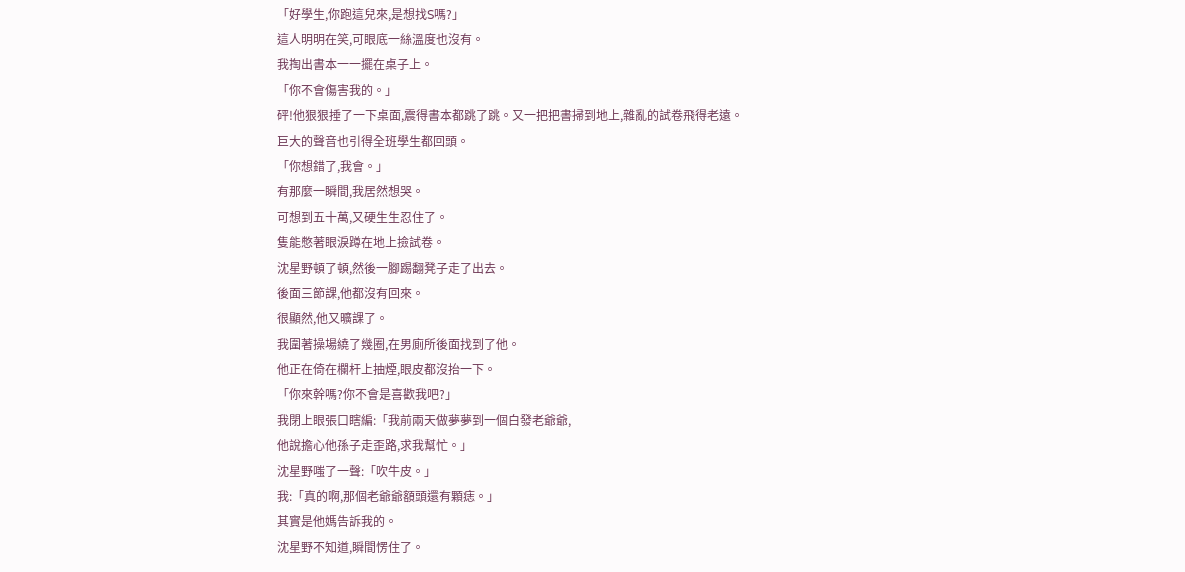「好學生,你跑這兒來,是想找S嗎?」
這人明明在笑,可眼底一絲溫度也沒有。
我掏出書本一一擺在桌子上。
「你不會傷害我的。」
砰!他狠狠捶了一下桌面,震得書本都跳了跳。又一把把書掃到地上,雜亂的試卷飛得老遠。
巨大的聲音也引得全班學生都回頭。
「你想錯了,我會。」
有那麼一瞬間,我居然想哭。
可想到五十萬,又硬生生忍住了。
隻能憋著眼淚蹲在地上撿試卷。
沈星野頓了頓,然後一腳踢翻凳子走了出去。
後面三節課,他都沒有回來。
很顯然,他又曠課了。
我圍著操場繞了幾圈,在男廁所後面找到了他。
他正在倚在欄杆上抽煙,眼皮都沒抬一下。
「你來幹嗎?你不會是喜歡我吧?」
我閉上眼張口瞎編:「我前兩天做夢夢到一個白發老爺爺,
他說擔心他孫子走歪路,求我幫忙。」
沈星野嗤了一聲:「吹牛皮。」
我:「真的啊,那個老爺爺額頭還有顆痣。」
其實是他媽告訴我的。
沈星野不知道,瞬間愣住了。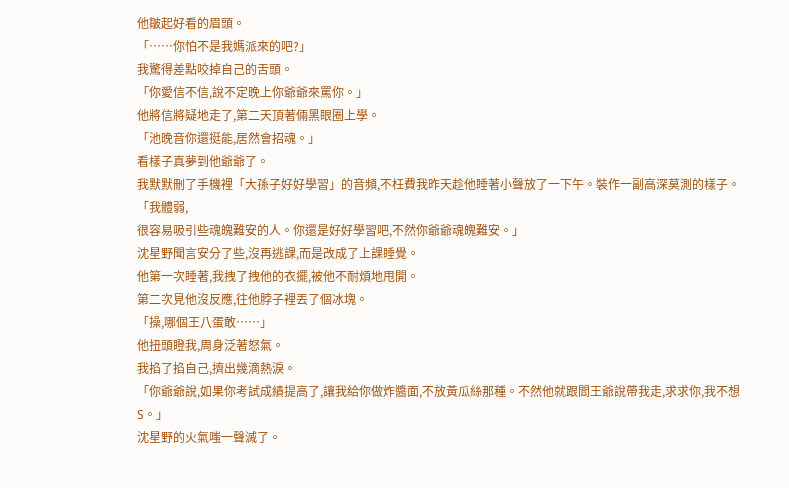他皺起好看的眉頭。
「……你怕不是我媽派來的吧?」
我驚得差點咬掉自己的舌頭。
「你愛信不信,說不定晚上你爺爺來罵你。」
他將信將疑地走了,第二天頂著倆黑眼圈上學。
「池晚音你還挺能,居然會招魂。」
看樣子真夢到他爺爺了。
我默默刪了手機裡「大孫子好好學習」的音頻,不枉費我昨天趁他睡著小聲放了一下午。裝作一副高深莫測的樣子。
「我體弱,
很容易吸引些魂魄難安的人。你還是好好學習吧,不然你爺爺魂魄難安。」
沈星野聞言安分了些,沒再逃課,而是改成了上課睡覺。
他第一次睡著,我拽了拽他的衣擺,被他不耐煩地甩開。
第二次見他沒反應,往他脖子裡丟了個冰塊。
「操,哪個王八蛋敢……」
他扭頭瞪我,周身泛著怒氣。
我掐了掐自己,擠出幾滴熱淚。
「你爺爺說,如果你考試成績提高了,讓我給你做炸醬面,不放黃瓜絲那種。不然他就跟閻王爺說帶我走,求求你,我不想S。」
沈星野的火氣嗤一聲滅了。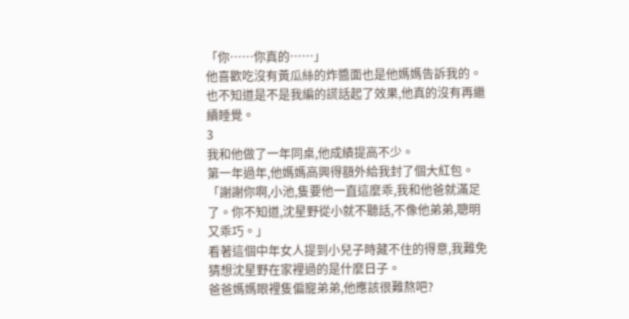「你……你真的……」
他喜歡吃沒有黃瓜絲的炸醬面也是他媽媽告訴我的。
也不知道是不是我編的謊話起了效果,他真的沒有再繼續睡覺。
3
我和他做了一年同桌,他成績提高不少。
第一年過年,他媽媽高興得額外給我封了個大紅包。
「謝謝你啊,小池,隻要他一直這麼乖,我和他爸就滿足了。你不知道,沈星野從小就不聽話,不像他弟弟,聰明又乖巧。」
看著這個中年女人提到小兒子時藏不住的得意,我難免猜想沈星野在家裡過的是什麼日子。
爸爸媽媽眼裡隻偏寵弟弟,他應該很難熬吧?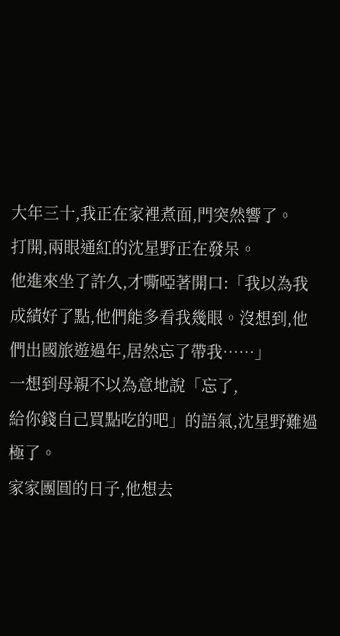大年三十,我正在家裡煮面,門突然響了。
打開,兩眼通紅的沈星野正在發呆。
他進來坐了許久,才嘶啞著開口:「我以為我成績好了點,他們能多看我幾眼。沒想到,他們出國旅遊過年,居然忘了帶我……」
一想到母親不以為意地說「忘了,
給你錢自己買點吃的吧」的語氣,沈星野難過極了。
家家團圓的日子,他想去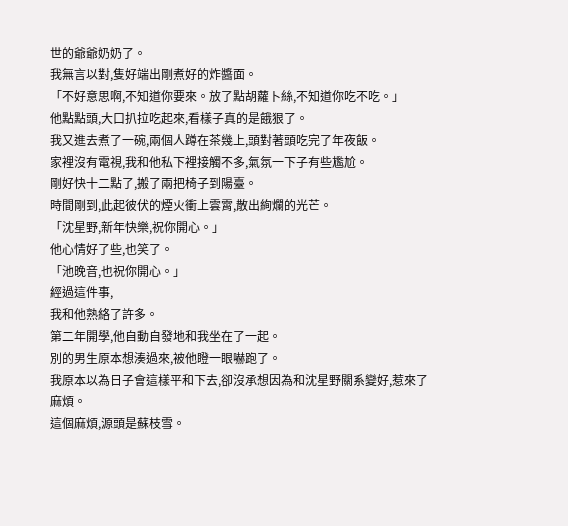世的爺爺奶奶了。
我無言以對,隻好端出剛煮好的炸醬面。
「不好意思啊,不知道你要來。放了點胡蘿卜絲,不知道你吃不吃。」
他點點頭,大口扒拉吃起來,看樣子真的是餓狠了。
我又進去煮了一碗,兩個人蹲在茶幾上,頭對著頭吃完了年夜飯。
家裡沒有電視,我和他私下裡接觸不多,氣氛一下子有些尷尬。
剛好快十二點了,搬了兩把椅子到陽臺。
時間剛到,此起彼伏的煙火衝上雲霄,散出絢爛的光芒。
「沈星野,新年快樂,祝你開心。」
他心情好了些,也笑了。
「池晚音,也祝你開心。」
經過這件事,
我和他熟絡了許多。
第二年開學,他自動自發地和我坐在了一起。
別的男生原本想湊過來,被他瞪一眼嚇跑了。
我原本以為日子會這樣平和下去,卻沒承想因為和沈星野關系變好,惹來了麻煩。
這個麻煩,源頭是蘇枝雪。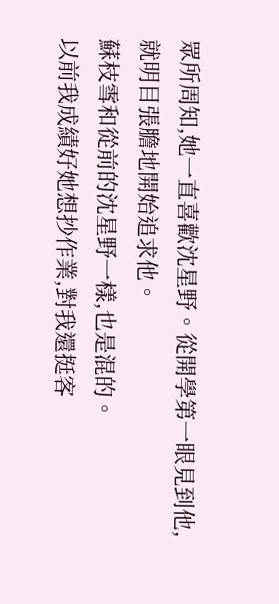眾所周知,她一直喜歡沈星野。從開學第一眼見到他,就明目張膽地開始追求他。
蘇枝雪和從前的沈星野一樣,也是混的。
以前我成績好她想抄作業,對我還挺客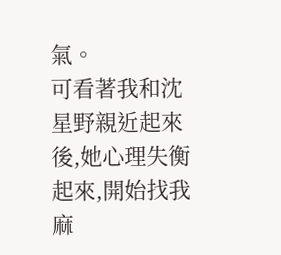氣。
可看著我和沈星野親近起來後,她心理失衡起來,開始找我麻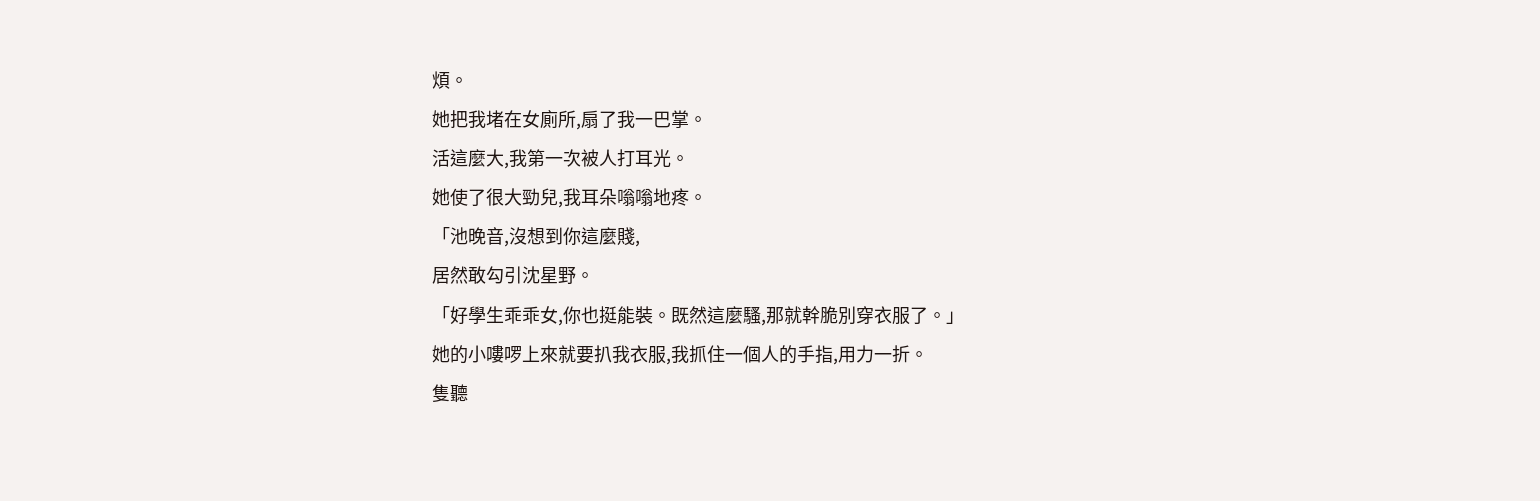煩。
她把我堵在女廁所,扇了我一巴掌。
活這麼大,我第一次被人打耳光。
她使了很大勁兒,我耳朵嗡嗡地疼。
「池晚音,沒想到你這麼賤,
居然敢勾引沈星野。
「好學生乖乖女,你也挺能裝。既然這麼騷,那就幹脆別穿衣服了。」
她的小嘍啰上來就要扒我衣服,我抓住一個人的手指,用力一折。
隻聽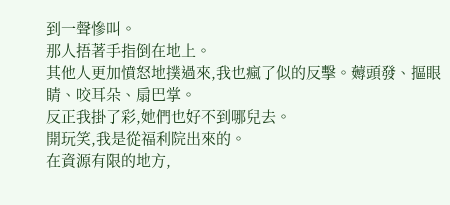到一聲慘叫。
那人捂著手指倒在地上。
其他人更加憤怒地撲過來,我也瘋了似的反擊。薅頭發、摳眼睛、咬耳朵、扇巴掌。
反正我掛了彩,她們也好不到哪兒去。
開玩笑,我是從福利院出來的。
在資源有限的地方,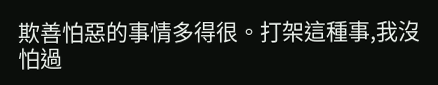欺善怕惡的事情多得很。打架這種事,我沒怕過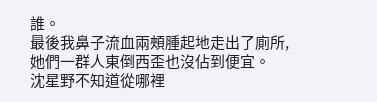誰。
最後我鼻子流血兩頰腫起地走出了廁所,她們一群人東倒西歪也沒佔到便宜。
沈星野不知道從哪裡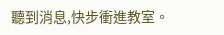聽到消息,快步衝進教室。